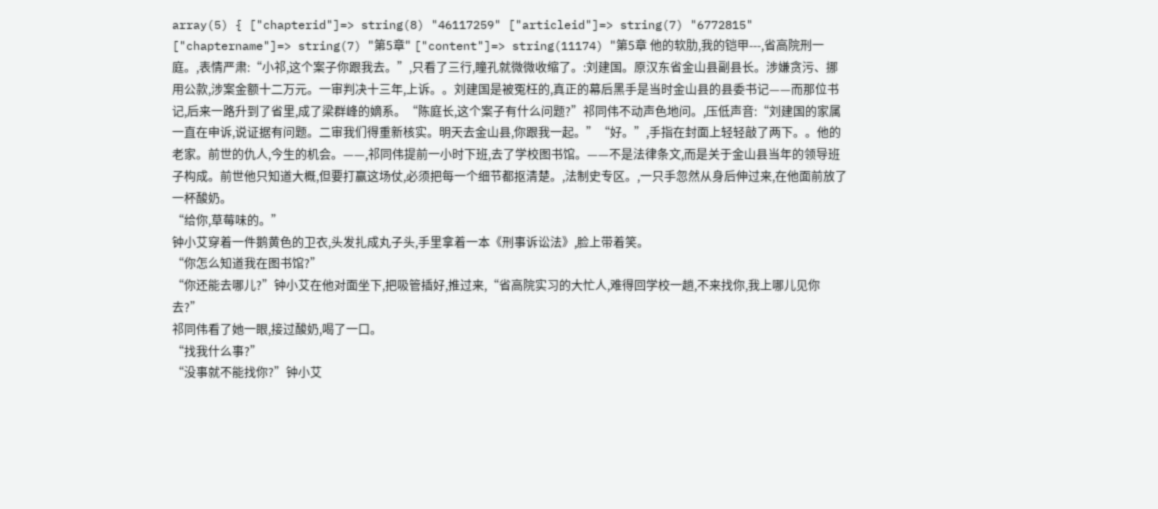array(5) { ["chapterid"]=> string(8) "46117259" ["articleid"]=> string(7) "6772815" ["chaptername"]=> string(7) "第5章" ["content"]=> string(11174) "第5章 他的软肋,我的铠甲---,省高院刑一庭。,表情严肃:“小祁,这个案子你跟我去。”,只看了三行,瞳孔就微微收缩了。:刘建国。原汉东省金山县副县长。涉嫌贪污、挪用公款,涉案金额十二万元。一审判决十三年,上诉。。刘建国是被冤枉的,真正的幕后黑手是当时金山县的县委书记——而那位书记,后来一路升到了省里,成了梁群峰的嫡系。“陈庭长,这个案子有什么问题?”祁同伟不动声色地问。,压低声音:“刘建国的家属一直在申诉,说证据有问题。二审我们得重新核实。明天去金山县,你跟我一起。”“好。”,手指在封面上轻轻敲了两下。。他的老家。前世的仇人,今生的机会。——,祁同伟提前一小时下班,去了学校图书馆。——不是法律条文,而是关于金山县当年的领导班子构成。前世他只知道大概,但要打赢这场仗,必须把每一个细节都抠清楚。,法制史专区。,一只手忽然从身后伸过来,在他面前放了一杯酸奶。
“给你,草莓味的。”
钟小艾穿着一件鹅黄色的卫衣,头发扎成丸子头,手里拿着一本《刑事诉讼法》,脸上带着笑。
“你怎么知道我在图书馆?”
“你还能去哪儿?”钟小艾在他对面坐下,把吸管插好,推过来,“省高院实习的大忙人,难得回学校一趟,不来找你,我上哪儿见你去?”
祁同伟看了她一眼,接过酸奶,喝了一口。
“找我什么事?”
“没事就不能找你?”钟小艾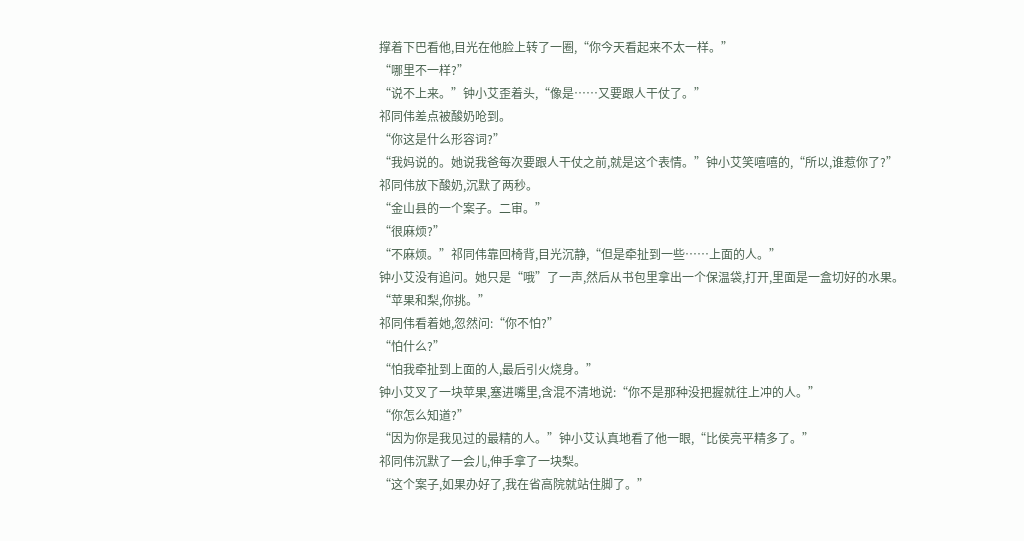撑着下巴看他,目光在他脸上转了一圈,“你今天看起来不太一样。”
“哪里不一样?”
“说不上来。”钟小艾歪着头,“像是……又要跟人干仗了。”
祁同伟差点被酸奶呛到。
“你这是什么形容词?”
“我妈说的。她说我爸每次要跟人干仗之前,就是这个表情。”钟小艾笑嘻嘻的,“所以,谁惹你了?”
祁同伟放下酸奶,沉默了两秒。
“金山县的一个案子。二审。”
“很麻烦?”
“不麻烦。”祁同伟靠回椅背,目光沉静,“但是牵扯到一些……上面的人。”
钟小艾没有追问。她只是“哦”了一声,然后从书包里拿出一个保温袋,打开,里面是一盒切好的水果。
“苹果和梨,你挑。”
祁同伟看着她,忽然问:“你不怕?”
“怕什么?”
“怕我牵扯到上面的人,最后引火烧身。”
钟小艾叉了一块苹果,塞进嘴里,含混不清地说:“你不是那种没把握就往上冲的人。”
“你怎么知道?”
“因为你是我见过的最精的人。”钟小艾认真地看了他一眼,“比侯亮平精多了。”
祁同伟沉默了一会儿,伸手拿了一块梨。
“这个案子,如果办好了,我在省高院就站住脚了。”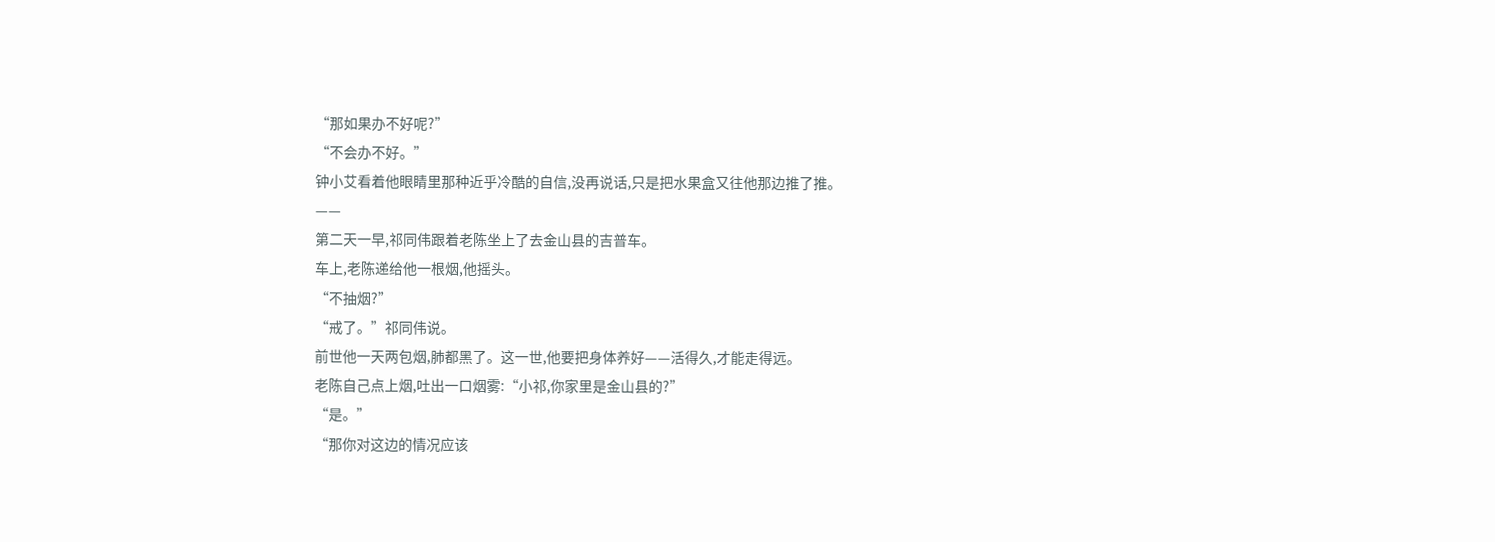“那如果办不好呢?”
“不会办不好。”
钟小艾看着他眼睛里那种近乎冷酷的自信,没再说话,只是把水果盒又往他那边推了推。
——
第二天一早,祁同伟跟着老陈坐上了去金山县的吉普车。
车上,老陈递给他一根烟,他摇头。
“不抽烟?”
“戒了。”祁同伟说。
前世他一天两包烟,肺都黑了。这一世,他要把身体养好——活得久,才能走得远。
老陈自己点上烟,吐出一口烟雾:“小祁,你家里是金山县的?”
“是。”
“那你对这边的情况应该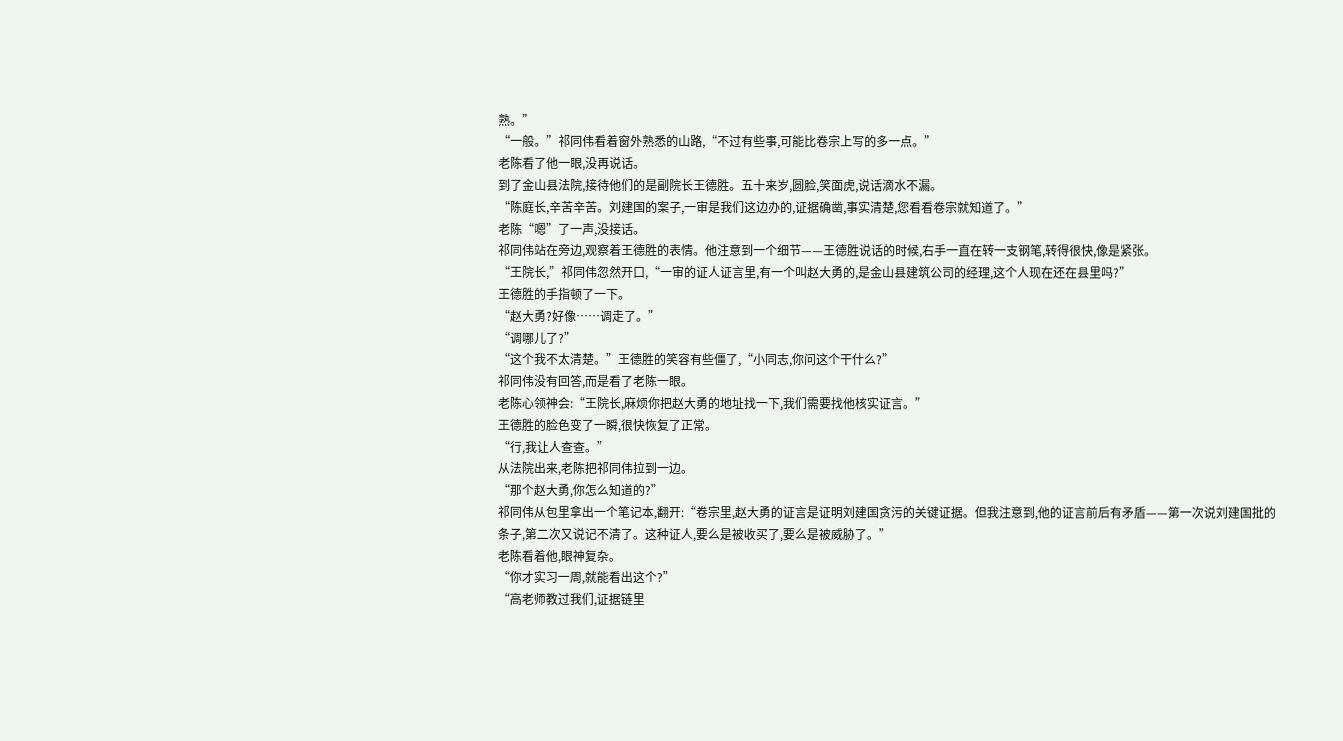熟。”
“一般。”祁同伟看着窗外熟悉的山路,“不过有些事,可能比卷宗上写的多一点。”
老陈看了他一眼,没再说话。
到了金山县法院,接待他们的是副院长王德胜。五十来岁,圆脸,笑面虎,说话滴水不漏。
“陈庭长,辛苦辛苦。刘建国的案子,一审是我们这边办的,证据确凿,事实清楚,您看看卷宗就知道了。”
老陈“嗯”了一声,没接话。
祁同伟站在旁边,观察着王德胜的表情。他注意到一个细节——王德胜说话的时候,右手一直在转一支钢笔,转得很快,像是紧张。
“王院长,”祁同伟忽然开口,“一审的证人证言里,有一个叫赵大勇的,是金山县建筑公司的经理,这个人现在还在县里吗?”
王德胜的手指顿了一下。
“赵大勇?好像……调走了。”
“调哪儿了?”
“这个我不太清楚。”王德胜的笑容有些僵了,“小同志,你问这个干什么?”
祁同伟没有回答,而是看了老陈一眼。
老陈心领神会:“王院长,麻烦你把赵大勇的地址找一下,我们需要找他核实证言。”
王德胜的脸色变了一瞬,很快恢复了正常。
“行,我让人查查。”
从法院出来,老陈把祁同伟拉到一边。
“那个赵大勇,你怎么知道的?”
祁同伟从包里拿出一个笔记本,翻开:“卷宗里,赵大勇的证言是证明刘建国贪污的关键证据。但我注意到,他的证言前后有矛盾——第一次说刘建国批的条子,第二次又说记不清了。这种证人,要么是被收买了,要么是被威胁了。”
老陈看着他,眼神复杂。
“你才实习一周,就能看出这个?”
“高老师教过我们,证据链里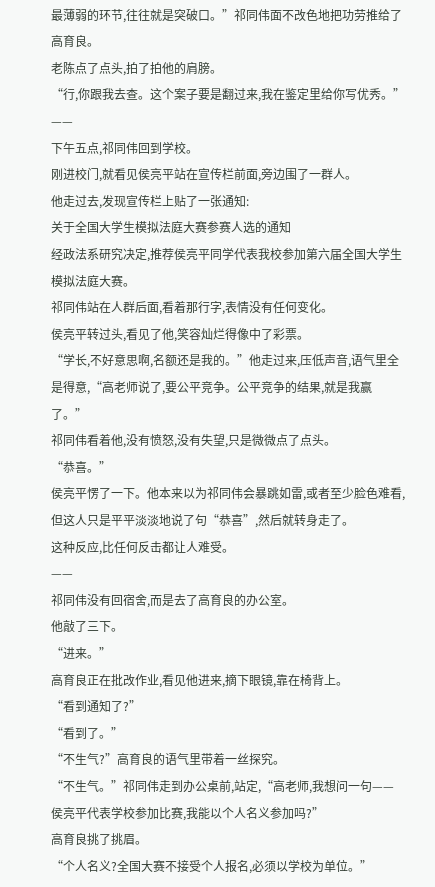最薄弱的环节,往往就是突破口。”祁同伟面不改色地把功劳推给了高育良。
老陈点了点头,拍了拍他的肩膀。
“行,你跟我去查。这个案子要是翻过来,我在鉴定里给你写优秀。”
——
下午五点,祁同伟回到学校。
刚进校门,就看见侯亮平站在宣传栏前面,旁边围了一群人。
他走过去,发现宣传栏上贴了一张通知:
关于全国大学生模拟法庭大赛参赛人选的通知
经政法系研究决定,推荐侯亮平同学代表我校参加第六届全国大学生模拟法庭大赛。
祁同伟站在人群后面,看着那行字,表情没有任何变化。
侯亮平转过头,看见了他,笑容灿烂得像中了彩票。
“学长,不好意思啊,名额还是我的。”他走过来,压低声音,语气里全是得意,“高老师说了,要公平竞争。公平竞争的结果,就是我赢了。”
祁同伟看着他,没有愤怒,没有失望,只是微微点了点头。
“恭喜。”
侯亮平愣了一下。他本来以为祁同伟会暴跳如雷,或者至少脸色难看,但这人只是平平淡淡地说了句“恭喜”,然后就转身走了。
这种反应,比任何反击都让人难受。
——
祁同伟没有回宿舍,而是去了高育良的办公室。
他敲了三下。
“进来。”
高育良正在批改作业,看见他进来,摘下眼镜,靠在椅背上。
“看到通知了?”
“看到了。”
“不生气?”高育良的语气里带着一丝探究。
“不生气。”祁同伟走到办公桌前,站定,“高老师,我想问一句——侯亮平代表学校参加比赛,我能以个人名义参加吗?”
高育良挑了挑眉。
“个人名义?全国大赛不接受个人报名,必须以学校为单位。”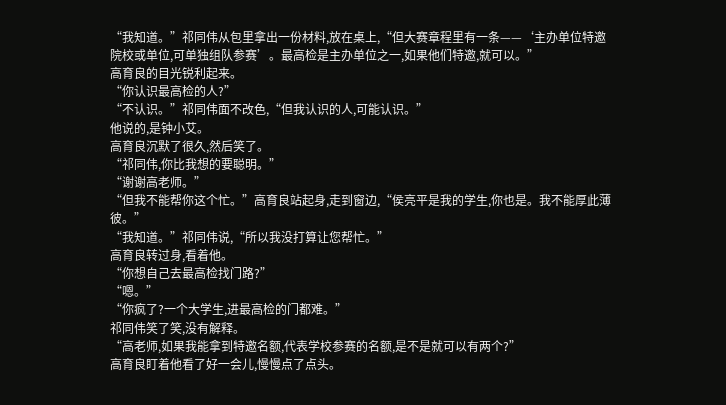“我知道。”祁同伟从包里拿出一份材料,放在桌上,“但大赛章程里有一条——‘主办单位特邀院校或单位,可单独组队参赛’。最高检是主办单位之一,如果他们特邀,就可以。”
高育良的目光锐利起来。
“你认识最高检的人?”
“不认识。”祁同伟面不改色,“但我认识的人,可能认识。”
他说的,是钟小艾。
高育良沉默了很久,然后笑了。
“祁同伟,你比我想的要聪明。”
“谢谢高老师。”
“但我不能帮你这个忙。”高育良站起身,走到窗边,“侯亮平是我的学生,你也是。我不能厚此薄彼。”
“我知道。”祁同伟说,“所以我没打算让您帮忙。”
高育良转过身,看着他。
“你想自己去最高检找门路?”
“嗯。”
“你疯了?一个大学生,进最高检的门都难。”
祁同伟笑了笑,没有解释。
“高老师,如果我能拿到特邀名额,代表学校参赛的名额,是不是就可以有两个?”
高育良盯着他看了好一会儿,慢慢点了点头。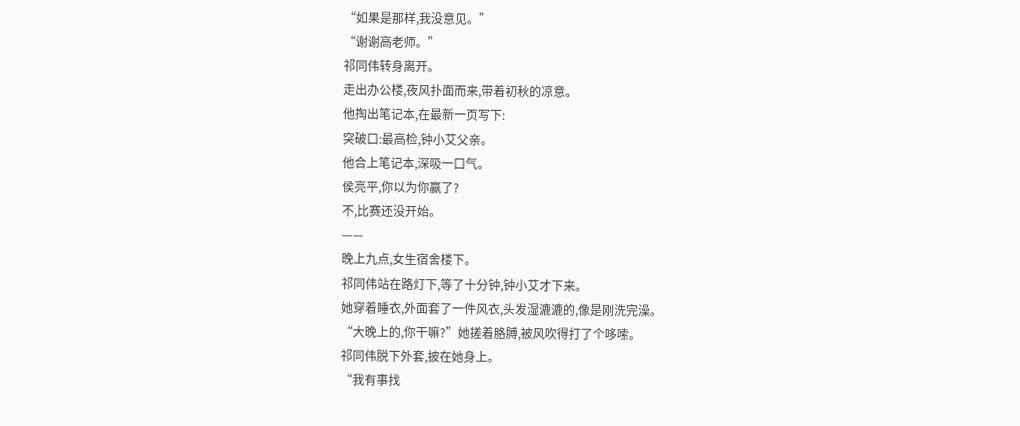“如果是那样,我没意见。”
“谢谢高老师。”
祁同伟转身离开。
走出办公楼,夜风扑面而来,带着初秋的凉意。
他掏出笔记本,在最新一页写下:
突破口:最高检,钟小艾父亲。
他合上笔记本,深吸一口气。
侯亮平,你以为你赢了?
不,比赛还没开始。
——
晚上九点,女生宿舍楼下。
祁同伟站在路灯下,等了十分钟,钟小艾才下来。
她穿着睡衣,外面套了一件风衣,头发湿漉漉的,像是刚洗完澡。
“大晚上的,你干嘛?”她搓着胳膊,被风吹得打了个哆嗦。
祁同伟脱下外套,披在她身上。
“我有事找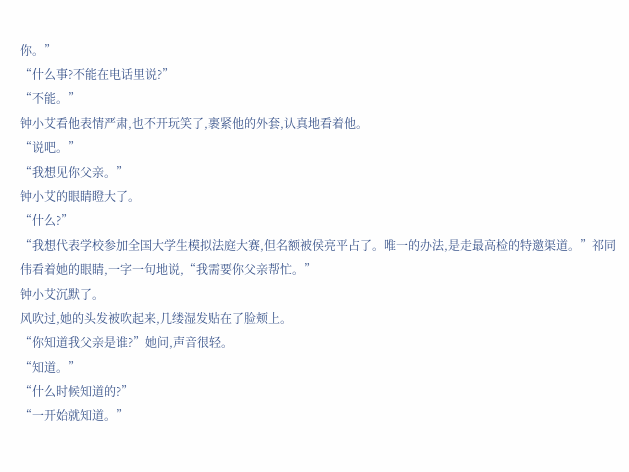你。”
“什么事?不能在电话里说?”
“不能。”
钟小艾看他表情严肃,也不开玩笑了,裹紧他的外套,认真地看着他。
“说吧。”
“我想见你父亲。”
钟小艾的眼睛瞪大了。
“什么?”
“我想代表学校参加全国大学生模拟法庭大赛,但名额被侯亮平占了。唯一的办法,是走最高检的特邀渠道。”祁同伟看着她的眼睛,一字一句地说,“我需要你父亲帮忙。”
钟小艾沉默了。
风吹过,她的头发被吹起来,几缕湿发贴在了脸颊上。
“你知道我父亲是谁?”她问,声音很轻。
“知道。”
“什么时候知道的?”
“一开始就知道。”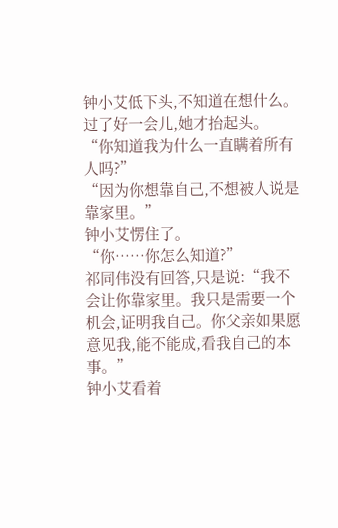钟小艾低下头,不知道在想什么。过了好一会儿,她才抬起头。
“你知道我为什么一直瞒着所有人吗?”
“因为你想靠自己,不想被人说是靠家里。”
钟小艾愣住了。
“你……你怎么知道?”
祁同伟没有回答,只是说:“我不会让你靠家里。我只是需要一个机会,证明我自己。你父亲如果愿意见我,能不能成,看我自己的本事。”
钟小艾看着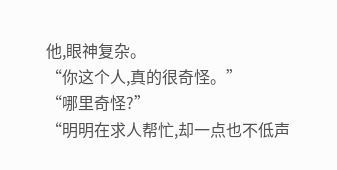他,眼神复杂。
“你这个人,真的很奇怪。”
“哪里奇怪?”
“明明在求人帮忙,却一点也不低声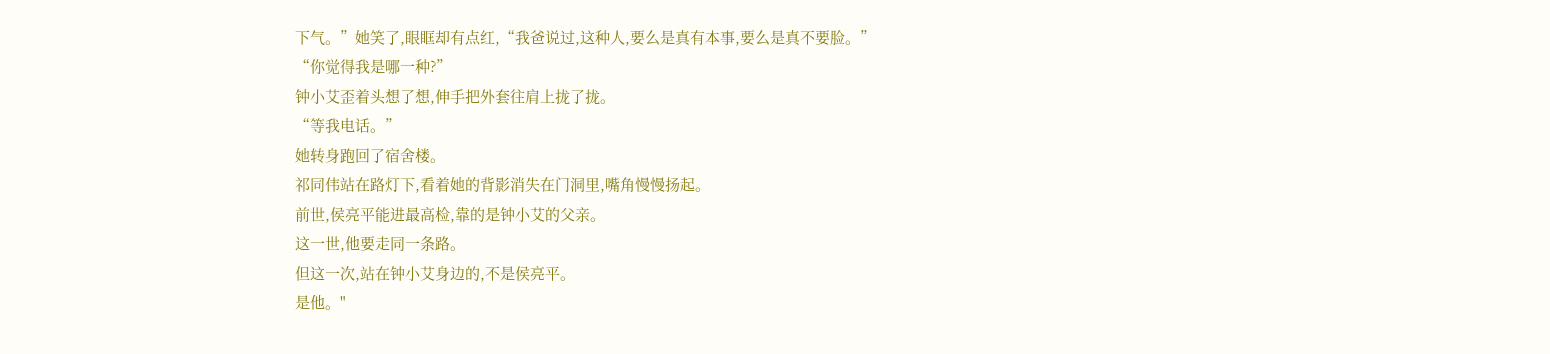下气。”她笑了,眼眶却有点红,“我爸说过,这种人,要么是真有本事,要么是真不要脸。”
“你觉得我是哪一种?”
钟小艾歪着头想了想,伸手把外套往肩上拢了拢。
“等我电话。”
她转身跑回了宿舍楼。
祁同伟站在路灯下,看着她的背影消失在门洞里,嘴角慢慢扬起。
前世,侯亮平能进最高检,靠的是钟小艾的父亲。
这一世,他要走同一条路。
但这一次,站在钟小艾身边的,不是侯亮平。
是他。"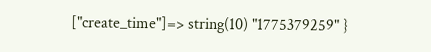["create_time"]=> string(10) "1775379259" }